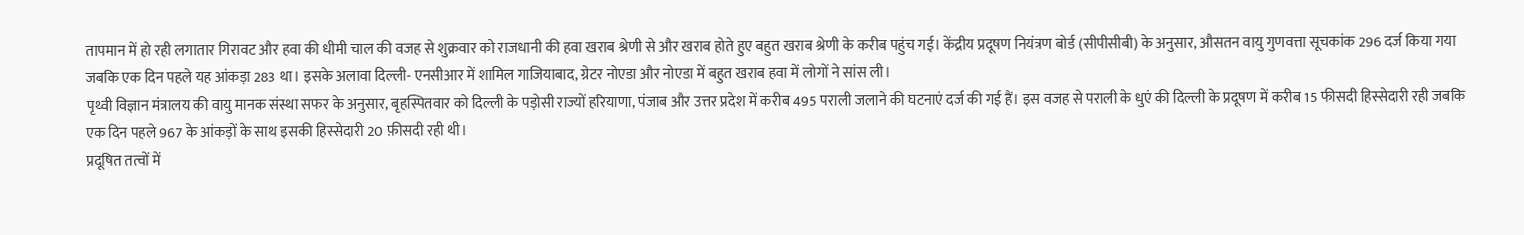तापमान में हो रही लगातार गिरावट और हवा की धीमी चाल की वजह से शुक्रवार को राजधानी की हवा खराब श्रेणी से और खराब होते हुए बहुत खराब श्रेणी के करीब पहुंच गई। केंद्रीय प्रदूषण नियंत्रण बोर्ड (सीपीसीबी) के अनुसार, औसतन वायु गुणवत्ता सूचकांक 296 दर्ज किया गया जबकि एक दिन पहले यह आंकड़ा 283 था। इसके अलावा दिल्ली- एनसीआर में शामिल गाजियाबाद, ग्रेटर नोएडा और नोएडा में बहुत खराब हवा में लोगों ने सांस ली।
पृथ्वी विज्ञान मंत्रालय की वायु मानक संस्था सफर के अनुसार, बृहस्पितवार को दिल्ली के पड़ोसी राज्यों हरियाणा, पंजाब और उत्तर प्रदेश में करीब 495 पराली जलाने की घटनाएं दर्ज की गई हैं। इस वजह से पराली के धुएं की दिल्ली के प्रदूषण में करीब 15 फीसदी हिस्सेदारी रही जबकि एक दिन पहले 967 के आंकड़ों के साथ इसकी हिस्सेदारी 20 फ़ीसदी रही थी।
प्रदूषित तत्वों में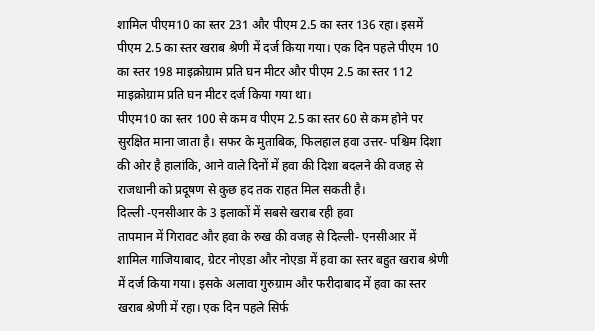शामिल पीएम10 का स्तर 231 और पीएम 2.5 का स्तर 136 रहा। इसमें पीएम 2.5 का स्तर खराब श्रेणी में दर्ज किया गया। एक दिन पहले पीएम 10 का स्तर 198 माइक्रोग्राम प्रति घन मीटर और पीएम 2.5 का स्तर 112 माइक्रोग्राम प्रति घन मीटर दर्ज किया गया था।
पीएम10 का स्तर 100 से कम व पीएम 2.5 का स्तर 60 से कम होने पर सुरक्षित माना जाता है। सफर के मुताबिक, फिलहाल हवा उत्तर- पश्चिम दिशा की ओर है हालांकि, आने वाले दिनों में हवा की दिशा बदलने की वजह से राजधानी को प्रदूषण से कुछ हद तक राहत मिल सकती है।
दिल्ली -एनसीआर के 3 इलाकों में सबसे खराब रही हवा
तापमान में गिरावट और हवा के रुख की वजह से दिल्ली- एनसीआर में शामिल गाजियाबाद, ग्रेटर नोएडा और नोएडा में हवा का स्तर बहुत खराब श्रेणी में दर्ज किया गया। इसके अलावा गुरुग्राम और फरीदाबाद में हवा का स्तर खराब श्रेणी में रहा। एक दिन पहले सिर्फ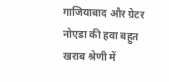गाजियाबाद और ग्रेटर नोएडा की हवा बहुत खराब श्रेणी में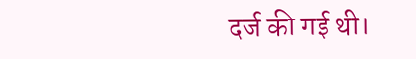दर्ज की गई थी।